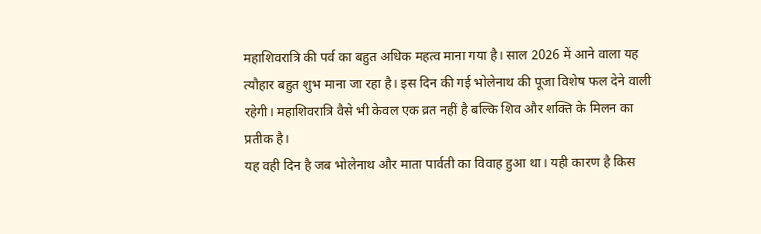महाशिवरात्रि की पर्व का बहुत अधिक महत्व माना गया है। साल 2026 में आने वाला यह त्यौहार बहुत शुभ माना जा रहा है। इस दिन की गई भोलेनाथ की पूजा विशेष फल देने वाली रहेगी। महाशिवरात्रि वैसे भी केवल एक व्रत नहीं है बल्कि शिव और शक्ति के मिलन का प्रतीक है।
यह वही दिन है जब भोलेनाथ और माता पार्वती का विवाह हुआ था। यही कारण है किस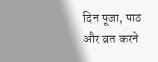दिन पूजा, पाठ और व्रत करने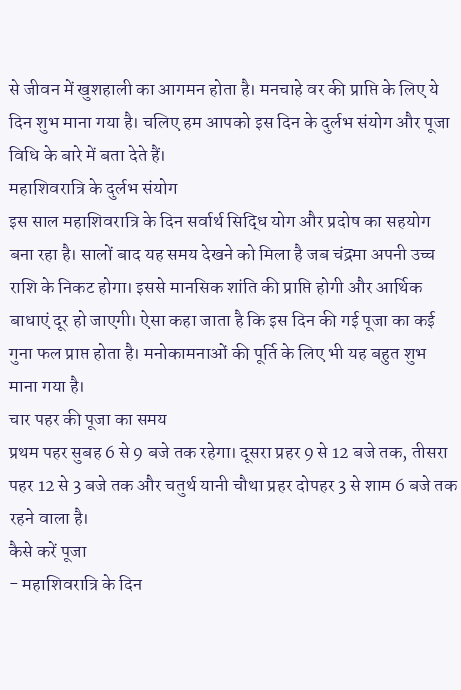से जीवन में खुशहाली का आगमन होता है। मनचाहे वर की प्राप्ति के लिए ये दिन शुभ माना गया है। चलिए हम आपको इस दिन के दुर्लभ संयोग और पूजा विधि के बारे में बता देते हैं।
महाशिवरात्रि के दुर्लभ संयोग
इस साल महाशिवरात्रि के दिन सर्वार्थ सिद्धि योग और प्रदोष का सहयोग बना रहा है। सालों बाद यह समय देखने को मिला है जब चंद्रमा अपनी उच्च राशि के निकट होगा। इससे मानसिक शांति की प्राप्ति होगी और आर्थिक बाधाएं दूर हो जाएगी। ऐसा कहा जाता है कि इस दिन की गई पूजा का कई गुना फल प्राप्त होता है। मनोकामनाओं की पूर्ति के लिए भी यह बहुत शुभ माना गया है।
चार पहर की पूजा का समय
प्रथम पहर सुबह 6 से 9 बजे तक रहेगा। दूसरा प्रहर 9 से 12 बजे तक, तीसरा पहर 12 से 3 बजे तक और चतुर्थ यानी चौथा प्रहर दोपहर 3 से शाम 6 बजे तक रहने वाला है।
कैसे करें पूजा
- महाशिवरात्रि के दिन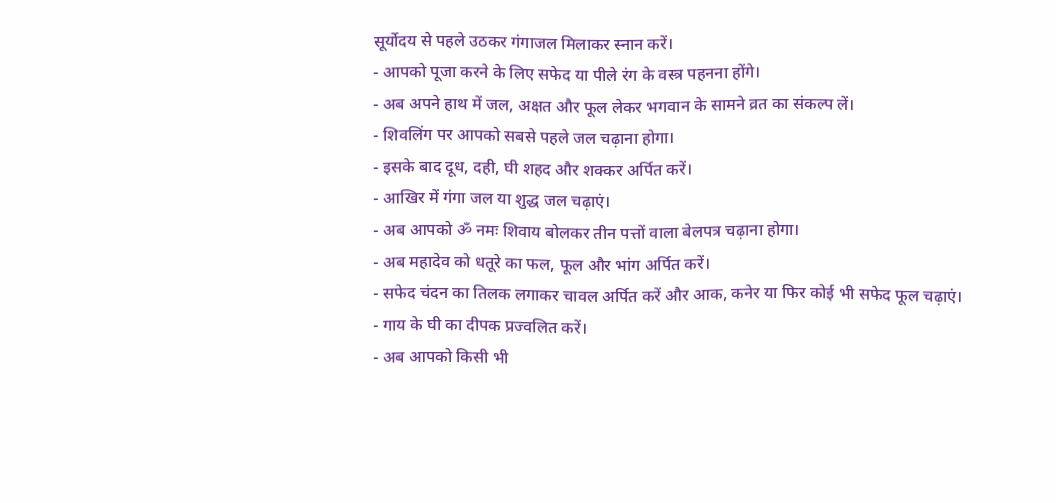सूर्योदय से पहले उठकर गंगाजल मिलाकर स्नान करें।
- आपको पूजा करने के लिए सफेद या पीले रंग के वस्त्र पहनना होंगे।
- अब अपने हाथ में जल, अक्षत और फूल लेकर भगवान के सामने व्रत का संकल्प लें।
- शिवलिंग पर आपको सबसे पहले जल चढ़ाना होगा।
- इसके बाद दूध, दही, घी शहद और शक्कर अर्पित करें।
- आखिर में गंगा जल या शुद्ध जल चढ़ाएं।
- अब आपको ॐ नमः शिवाय बोलकर तीन पत्तों वाला बेलपत्र चढ़ाना होगा।
- अब महादेव को धतूरे का फल, फूल और भांग अर्पित करें।
- सफेद चंदन का तिलक लगाकर चावल अर्पित करें और आक, कनेर या फिर कोई भी सफेद फूल चढ़ाएं।
- गाय के घी का दीपक प्रज्वलित करें।
- अब आपको किसी भी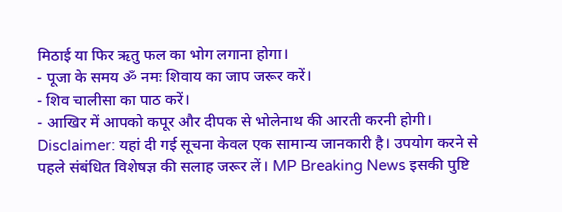मिठाई या फिर ऋतु फल का भोग लगाना होगा।
- पूजा के समय ॐ नमः शिवाय का जाप जरूर करें।
- शिव चालीसा का पाठ करें।
- आखिर में आपको कपूर और दीपक से भोलेनाथ की आरती करनी होगी।
Disclaimer: यहां दी गई सूचना केवल एक सामान्य जानकारी है। उपयोग करने से पहले संबंधित विशेषज्ञ की सलाह जरूर लें। MP Breaking News इसकी पुष्टि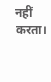नहीं करता।